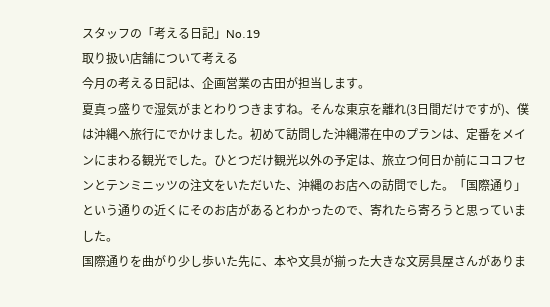スタッフの「考える日記」No.19
取り扱い店舗について考える
今月の考える日記は、企画営業の古田が担当します。
夏真っ盛りで湿気がまとわりつきますね。そんな東京を離れ(3日間だけですが)、僕は沖縄へ旅行にでかけました。初めて訪問した沖縄滞在中のプランは、定番をメインにまわる観光でした。ひとつだけ観光以外の予定は、旅立つ何日か前にココフセンとテンミニッツの注文をいただいた、沖縄のお店への訪問でした。「国際通り」という通りの近くにそのお店があるとわかったので、寄れたら寄ろうと思っていました。
国際通りを曲がり少し歩いた先に、本や文具が揃った大きな文房具屋さんがありま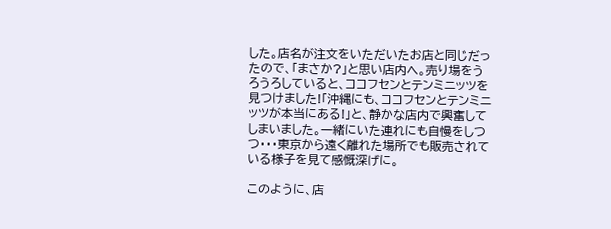した。店名が注文をいただいたお店と同じだったので、「まさか?」と思い店内へ。売り場をうろうろしていると、ココフセンとテンミニッツを見つけました!「沖縄にも、ココフセンとテンミニッツが本当にある!」と、静かな店内で興奮してしまいました。一緒にいた連れにも自慢をしつつ・・・東京から遠く離れた場所でも販売されている様子を見て感慨深げに。

このように、店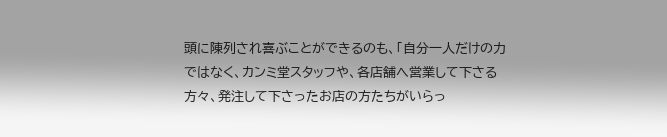頭に陳列され喜ぶことができるのも、「自分一人だけの力ではなく、カンミ堂スタッフや、各店舗へ営業して下さる方々、発注して下さったお店の方たちがいらっ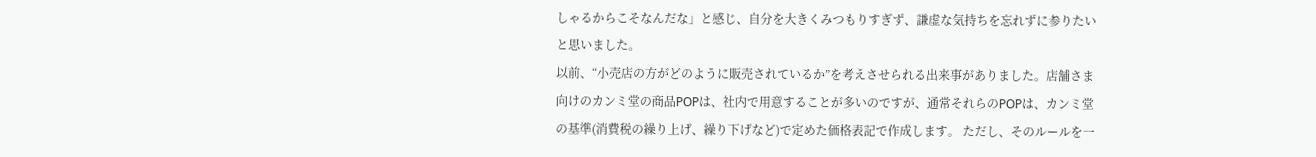しゃるからこそなんだな」と感じ、自分を大きくみつもりすぎず、謙虚な気持ちを忘れずに参りたいと思いました。
以前、“小売店の方がどのように販売されているか”を考えさせられる出来事がありました。店舗さま向けのカンミ堂の商品POPは、社内で用意することが多いのですが、通常それらのPOPは、カンミ堂の基準(消費税の繰り上げ、繰り下げなど)で定めた価格表記で作成します。 ただし、そのルールを一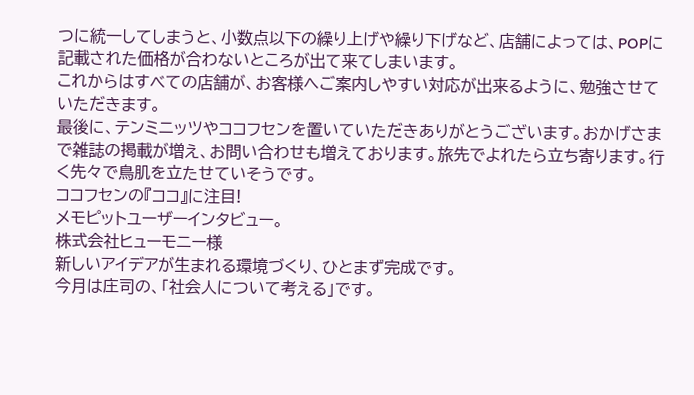つに統一してしまうと、小数点以下の繰り上げや繰り下げなど、店舗によっては、POPに記載された価格が合わないところが出て来てしまいます。
これからはすべての店舗が、お客様へご案内しやすい対応が出来るように、勉強させていただきます。
最後に、テンミニッツやココフセンを置いていただきありがとうございます。おかげさまで雑誌の掲載が増え、お問い合わせも増えております。旅先でよれたら立ち寄ります。行く先々で鳥肌を立たせていそうです。
ココフセンの『ココ』に注目!
メモピットユーザーインタビュー。
株式会社ヒューモニー様
新しいアイデアが生まれる環境づくり、ひとまず完成です。
今月は庄司の、「社会人について考える」です。